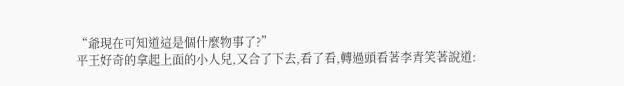“爺現在可知道這是個什麼物事了?”
平王好奇的拿起上面的小人兒,又合了下去,看了看,轉過頭看著李青笑著說道: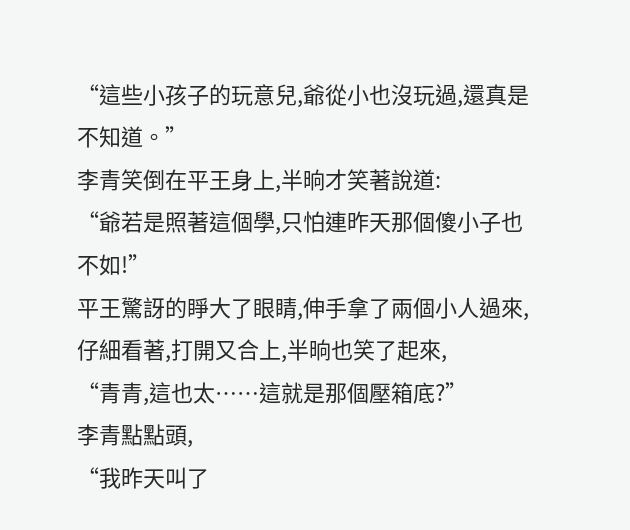“這些小孩子的玩意兒,爺從小也沒玩過,還真是不知道。”
李青笑倒在平王身上,半晌才笑著說道:
“爺若是照著這個學,只怕連昨天那個傻小子也不如!”
平王驚訝的睜大了眼睛,伸手拿了兩個小人過來,仔細看著,打開又合上,半晌也笑了起來,
“青青,這也太……這就是那個壓箱底?”
李青點點頭,
“我昨天叫了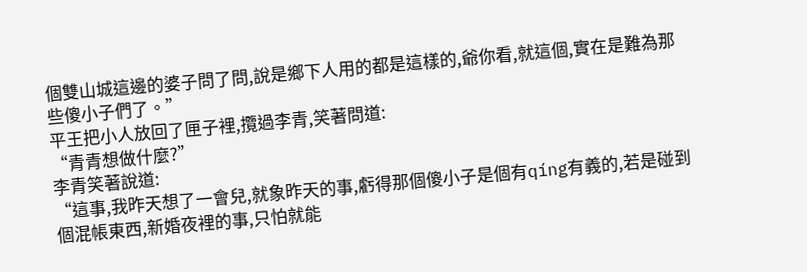個雙山城這邊的婆子問了問,說是鄉下人用的都是這樣的,爺你看,就這個,實在是難為那些傻小子們了。”
平王把小人放回了匣子裡,攬過李青,笑著問道:
“青青想做什麼?”
李青笑著說道:
“這事,我昨天想了一會兒,就象昨天的事,虧得那個傻小子是個有qíng有義的,若是碰到個混帳東西,新婚夜裡的事,只怕就能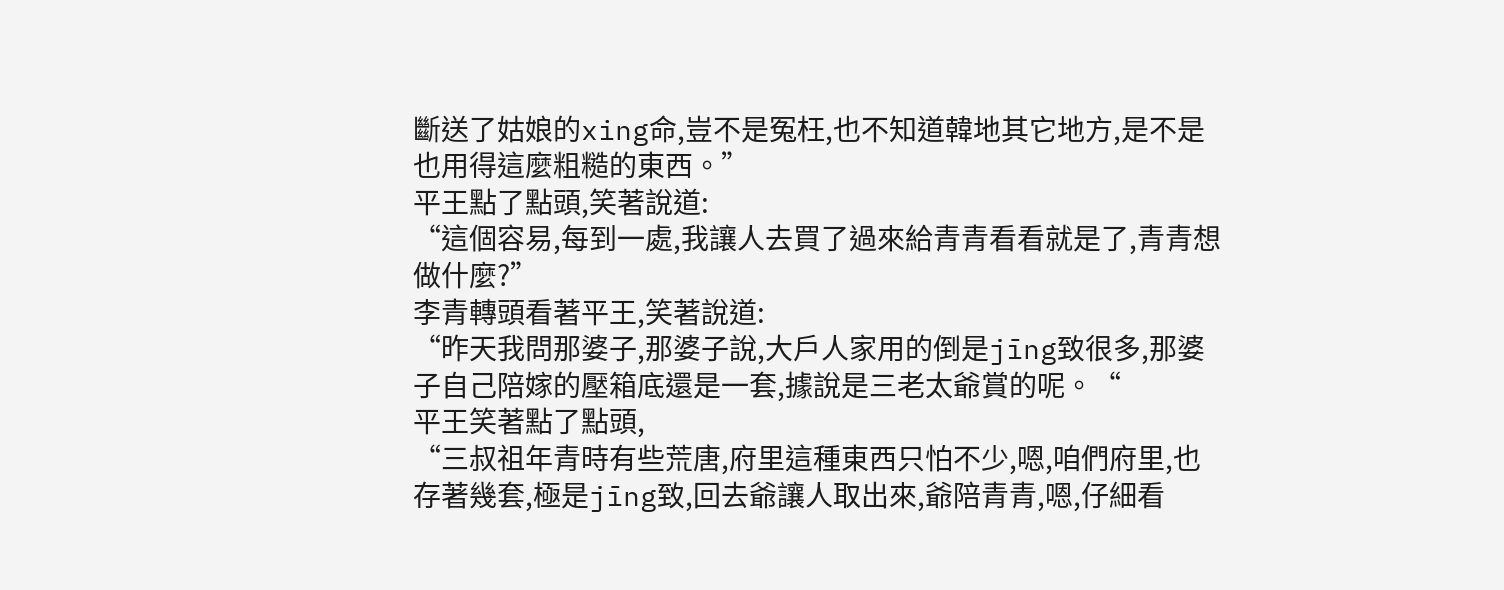斷送了姑娘的xing命,豈不是冤枉,也不知道韓地其它地方,是不是也用得這麼粗糙的東西。”
平王點了點頭,笑著說道:
“這個容易,每到一處,我讓人去買了過來給青青看看就是了,青青想做什麼?”
李青轉頭看著平王,笑著說道:
“昨天我問那婆子,那婆子說,大戶人家用的倒是jīng致很多,那婆子自己陪嫁的壓箱底還是一套,據說是三老太爺賞的呢。“
平王笑著點了點頭,
“三叔祖年青時有些荒唐,府里這種東西只怕不少,嗯,咱們府里,也存著幾套,極是jīng致,回去爺讓人取出來,爺陪青青,嗯,仔細看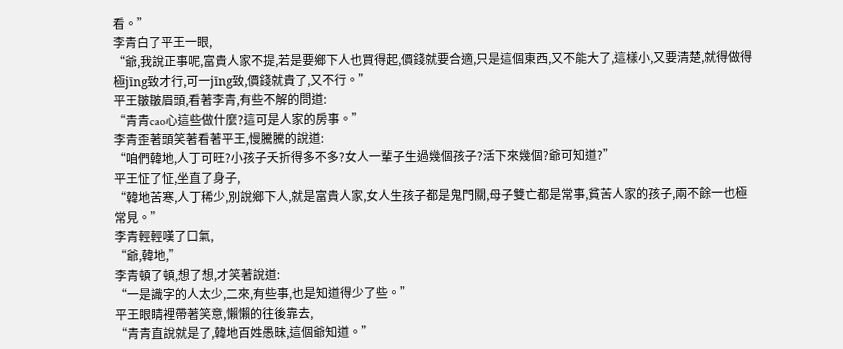看。”
李青白了平王一眼,
“爺,我說正事呢,富貴人家不提,若是要鄉下人也買得起,價錢就要合適,只是這個東西,又不能大了,這樣小,又要清楚,就得做得極jīng致才行,可一jīng致,價錢就貴了,又不行。”
平王皺皺眉頭,看著李青,有些不解的問道:
“青青cao心這些做什麼?這可是人家的房事。”
李青歪著頭笑著看著平王,慢騰騰的說道:
“咱們韓地,人丁可旺?小孩子夭折得多不多?女人一輩子生過幾個孩子?活下來幾個?爺可知道?”
平王怔了怔,坐直了身子,
“韓地苦寒,人丁稀少,別說鄉下人,就是富貴人家,女人生孩子都是鬼門關,母子雙亡都是常事,貧苦人家的孩子,兩不餘一也極常見。”
李青輕輕嘆了口氣,
“爺,韓地,”
李青頓了頓,想了想,才笑著說道:
“一是識字的人太少,二來,有些事,也是知道得少了些。”
平王眼睛裡帶著笑意,懶懶的往後靠去,
“青青直說就是了,韓地百姓愚昧,這個爺知道。”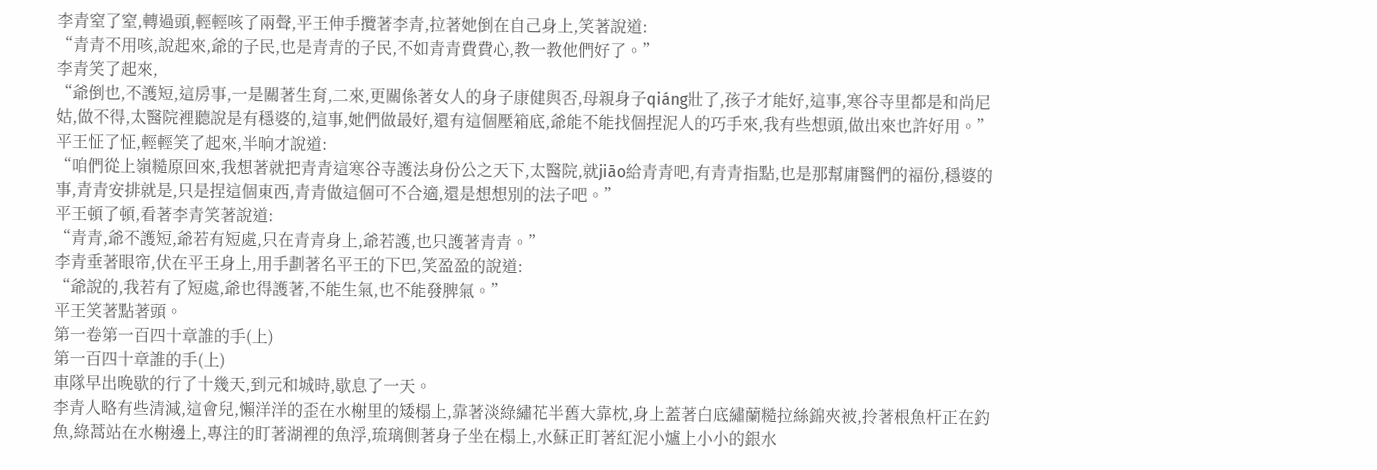李青窒了窒,轉過頭,輕輕咳了兩聲,平王伸手攬著李青,拉著她倒在自己身上,笑著說道:
“青青不用咳,說起來,爺的子民,也是青青的子民,不如青青費費心,教一教他們好了。”
李青笑了起來,
“爺倒也,不護短,這房事,一是關著生育,二來,更關係著女人的身子康健與否,母親身子qiáng壯了,孩子才能好,這事,寒谷寺里都是和尚尼姑,做不得,太醫院裡聽說是有穩婆的,這事,她們做最好,還有這個壓箱底,爺能不能找個捏泥人的巧手來,我有些想頭,做出來也許好用。”
平王怔了怔,輕輕笑了起來,半晌才說道:
“咱們從上嶺糙原回來,我想著就把青青這寒谷寺護法身份公之天下,太醫院,就jiāo給青青吧,有青青指點,也是那幫庸醫們的福份,穩婆的事,青青安排就是,只是捏這個東西,青青做這個可不合適,還是想想別的法子吧。”
平王頓了頓,看著李青笑著說道:
“青青,爺不護短,爺若有短處,只在青青身上,爺若護,也只護著青青。”
李青垂著眼帘,伏在平王身上,用手劃著名平王的下巴,笑盈盈的說道:
“爺說的,我若有了短處,爺也得護著,不能生氣,也不能發脾氣。”
平王笑著點著頭。
第一卷第一百四十章誰的手(上)
第一百四十章誰的手(上)
車隊早出晚歇的行了十幾天,到元和城時,歇息了一天。
李青人略有些清減,這會兒,懶洋洋的歪在水榭里的矮榻上,靠著淡綠繡花半舊大靠枕,身上蓋著白底繡蘭糙拉絲錦夾被,拎著根魚杆正在釣魚,綠蒿站在水榭邊上,專注的盯著湖裡的魚浮,琉璃側著身子坐在榻上,水蘇正盯著紅泥小爐上小小的銀水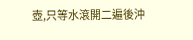壺,只等水滾開二遍後沖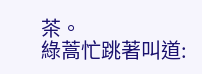茶。
綠蒿忙跳著叫道: